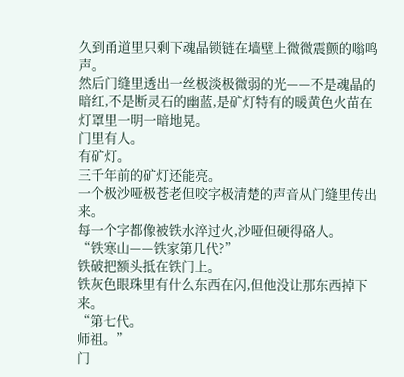久到甬道里只剩下魂晶锁链在墙壁上微微震颤的嗡鸣声。
然后门缝里透出一丝极淡极微弱的光——不是魂晶的暗红,不是断灵石的幽蓝,是矿灯特有的暖黄色火苗在灯罩里一明一暗地晃。
门里有人。
有矿灯。
三千年前的矿灯还能亮。
一个极沙哑极苍老但咬字极清楚的声音从门缝里传出来。
每一个字都像被铁水淬过火,沙哑但硬得硌人。
“铁寒山——铁家第几代?”
铁破把额头抵在铁门上。
铁灰色眼珠里有什么东西在闪,但他没让那东西掉下来。
“第七代。
师祖。”
门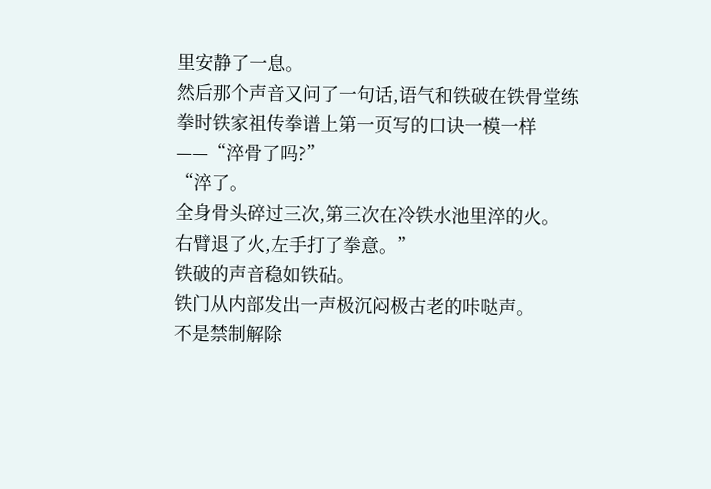里安静了一息。
然后那个声音又问了一句话,语气和铁破在铁骨堂练拳时铁家祖传拳谱上第一页写的口诀一模一样——“淬骨了吗?”
“淬了。
全身骨头碎过三次,第三次在冷铁水池里淬的火。
右臂退了火,左手打了拳意。”
铁破的声音稳如铁砧。
铁门从内部发出一声极沉闷极古老的咔哒声。
不是禁制解除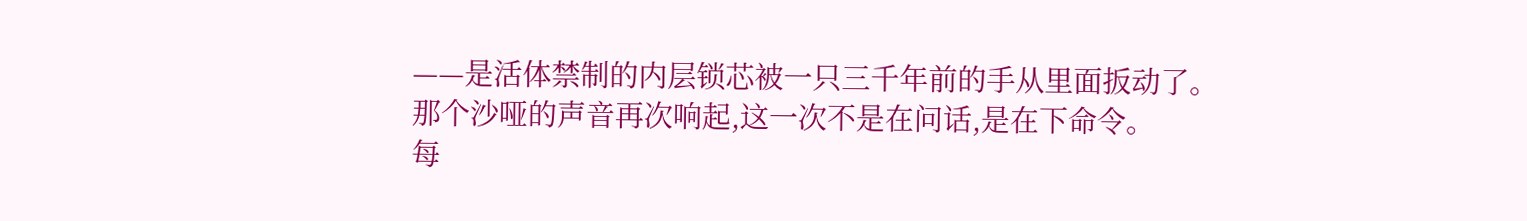——是活体禁制的内层锁芯被一只三千年前的手从里面扳动了。
那个沙哑的声音再次响起,这一次不是在问话,是在下命令。
每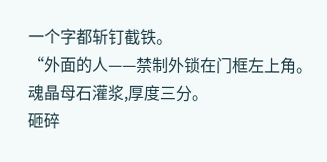一个字都斩钉截铁。
“外面的人——禁制外锁在门框左上角。
魂晶母石灌浆,厚度三分。
砸碎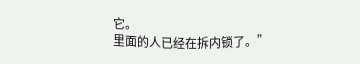它。
里面的人已经在拆内锁了。”